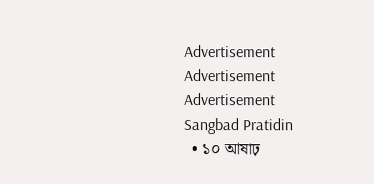Advertisement
Advertisement
Advertisement
Sangbad Pratidin
  • ১০ আষাঢ়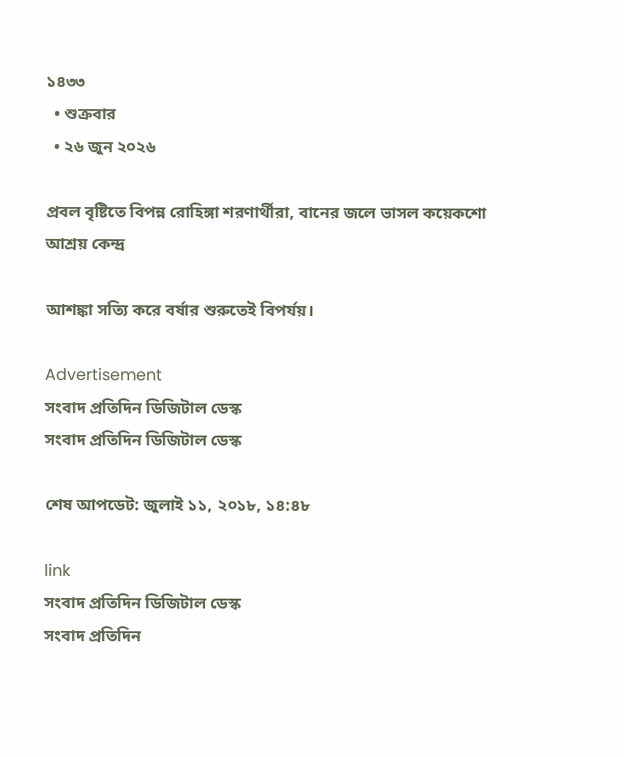১৪৩৩
  • শুক্রবার
  • ২৬ জুন ২০২৬

প্রবল বৃষ্টিতে বিপন্ন রোহিঙ্গা শরণার্থীরা, বানের জলে ভাসল কয়েকশো আশ্রয় কেন্দ্র

আশঙ্কা সত্যি করে বর্ষার শুরুতেই বিপর্যয়।

Advertisement
সংবাদ প্রতিদিন ডিজিটাল ডেস্ক
সংবাদ প্রতিদিন ডিজিটাল ডেস্ক

শেষ আপডেট: জুলাই ১১, ২০১৮, ১৪:৪৮

link
সংবাদ প্রতিদিন ডিজিটাল ডেস্ক
সংবাদ প্রতিদিন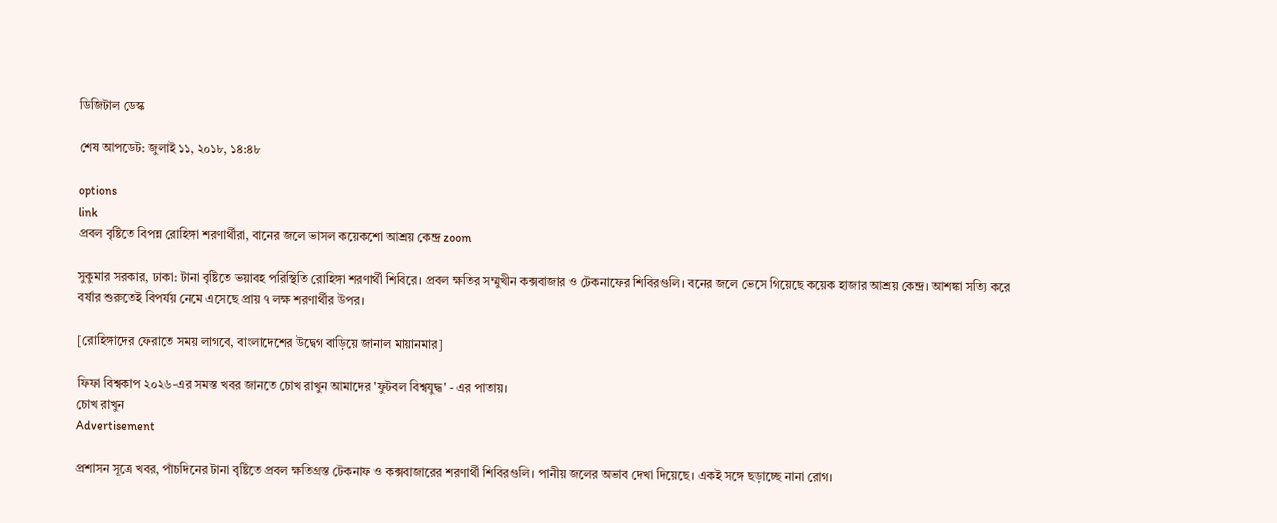ডিজিটাল ডেস্ক

শেষ আপডেট: জুলাই ১১, ২০১৮, ১৪:৪৮

options
link
প্রবল বৃষ্টিতে বিপন্ন রোহিঙ্গা শরণার্থীরা, বানের জলে ভাসল কয়েকশো আশ্রয় কেন্দ্র zoom

সুকুমার সরকার, ঢাকা: টানা বৃষ্টিতে ভয়াবহ পরিস্থিতি রোহিঙ্গা শরণার্থী শিবিরে। প্রবল ক্ষতির সম্মুখীন কক্সবাজার ও টেকনাফের শিবিরগুলি। বনের জলে ভেসে গিয়েছে কয়েক হাজার আশ্রয় কেন্দ্র। আশঙ্কা সত্যি করে বর্ষার শুরুতেই বিপর্যয় নেমে এসেছে প্রায় ৭ লক্ষ শরণার্থীর উপর।

[রোহিঙ্গাদের ফেরাতে সময় লাগবে, বাংলাদেশের উদ্বেগ বাড়িয়ে জানাল মায়ানমার]

ফিফা বিশ্বকাপ ২০২৬-এর সমস্ত খবর জানতে চোখ রাখুন আমাদের 'ফুটবল বিশ্বযুদ্ধ' - এর পাতায়।
চোখ রাখুন
Advertisement

প্রশাসন সূত্রে খবর, পাঁচদিনের টানা বৃষ্টিতে প্রবল ক্ষতিগ্রস্ত টেকনাফ ও কক্সবাজারের শরণার্থী শিবিরগুলি। পানীয় জলের অভাব দেখা দিয়েছে। একই সঙ্গে ছড়াচ্ছে নানা রোগ।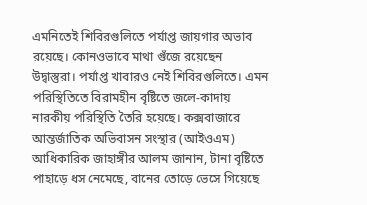এমনিতেই শিবিরগুলিতে পর্যাপ্ত জায়গার অভাব রয়েছে। কোনওভাবে মাথা গুঁজে রয়েছেন উদ্বাস্তুরা। পর্যাপ্ত খাবারও নেই শিবিরগুলিতে। এমন পরিস্থিতিতে বিরামহীন বৃষ্টিতে জলে-কাদায় নারকীয় পরিস্থিতি তৈরি হয়েছে। কক্সবাজারে আন্তর্জাতিক অভিবাসন সংস্থার (আইওএম) আধিকারিক জাহাঙ্গীর আলম জানান, টানা বৃষ্টিতে পাহাড়ে ধস নেমেছে, বানের তোড়ে ভেসে গিয়েছে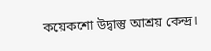কয়েকশো উদ্বাস্তু আশ্রয় কেন্দ্র।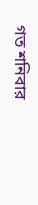গত শনিবার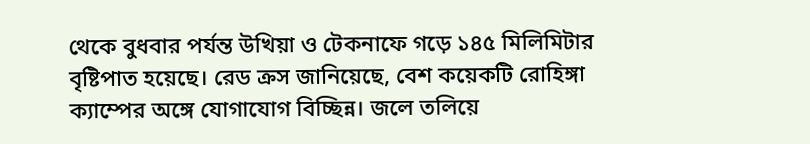থেকে বুধবার পর্যন্ত উখিয়া ও টেকনাফে গড়ে ১৪৫ মিলিমিটার বৃষ্টিপাত হয়েছে। রেড ক্রস জানিয়েছে, বেশ কয়েকটি রোহিঙ্গা ক্যাম্পের অঙ্গে যোগাযোগ বিচ্ছিন্ন। জলে তলিয়ে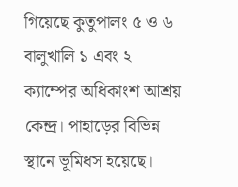গিয়েছে কুতুপালং ৫ ও ৬ বালুখালি ১ এবং ২ ক্যাম্পের অধিকাংশ আশ্রয় কেন্দ্র। পাহাড়ের বিভিন্ন স্থানে ভূমিধস হয়েছে।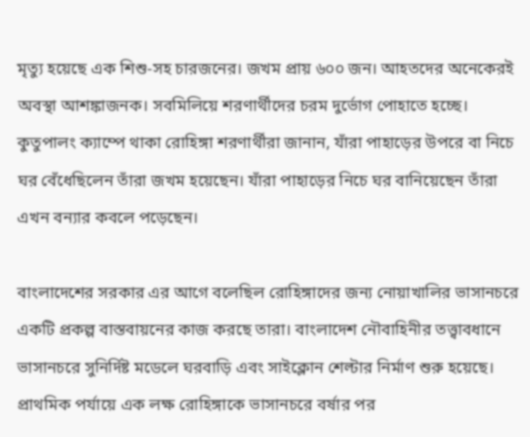মৃত্যু হয়েছে এক শিশু-সহ চারজনের। জখম প্রায় ৬০০ জন। আহতদের অনেকেরই অবস্থা আশঙ্কাজনক। সবমিলিয়ে শরণার্থীদের চরম দুর্ভোগ পোহাতে হচ্ছে। কুতুপালং ক্যাম্পে থাকা রোহিঙ্গা শরণার্থীরা জানান, যাঁরা পাহাড়ের উপরে বা নিচে ঘর বেঁধেছিলেন তাঁরা জখম হয়েছেন। যাঁরা পাহাড়ের নিচে ঘর বানিয়েছেন তাঁরা এখন বন্যার কবলে পড়েছেন।

বাংলাদেশের সরকার এর আগে বলেছিল রোহিঙ্গাদের জন্য নোয়াখালির ভাসানচরে একটি প্রকল্প বাস্তবায়নের কাজ করছে তারা। বাংলাদেশ নৌবাহিনীর তত্ত্বাবধানে ভাসানচরে সুনির্দিষ্ট মডেলে ঘরবাড়ি এবং সাইক্লোন শেল্টার নির্মাণ শুরু হয়েছে। প্রাথমিক পর্যায়ে এক লক্ষ রোহিঙ্গাকে ভাসানচরে বর্ষার পর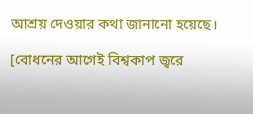আশ্রয় দেওয়ার কথা জানানো হয়েছে।

[বোধনের আগেই বিশ্বকাপ জ্বরে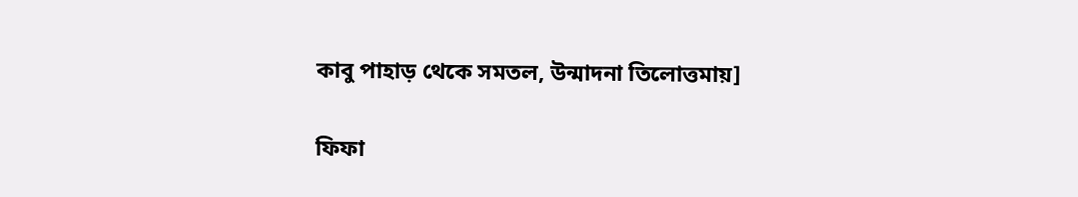কাবু পাহাড় থেকে সমতল, উন্মাদনা তিলোত্তমায়]

ফিফা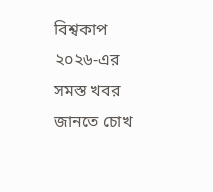বিশ্বকাপ ২০২৬-এর সমস্ত খবর জানতে চোখ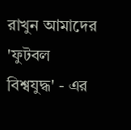রাখুন আমাদের 'ফুটবল বিশ্বযুদ্ধ' - এর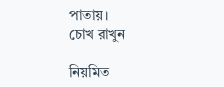পাতায়।
চোখ রাখুন

নিয়মিত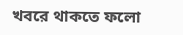খবরে থাকতে ফলো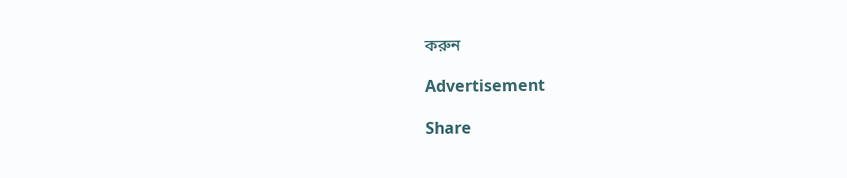করুন

Advertisement

Share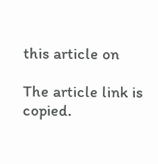this article on

The article link is copied.